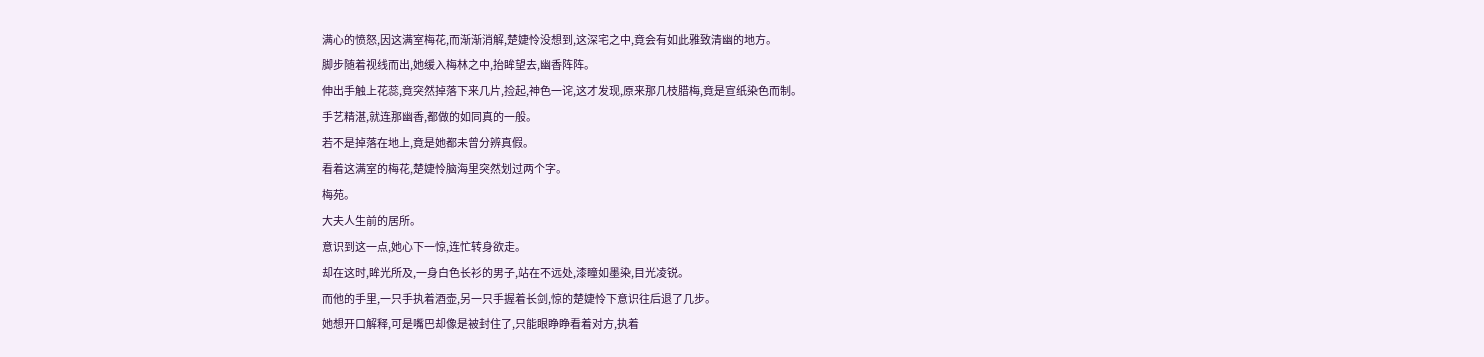满心的愤怒,因这满室梅花,而渐渐消解,楚婕怜没想到,这深宅之中,竟会有如此雅致清幽的地方。
脚步随着视线而出,她缓入梅林之中,抬眸望去,幽香阵阵。
伸出手触上花蕊,竟突然掉落下来几片,捡起,神色一诧,这才发现,原来那几枝腊梅,竟是宣纸染色而制。
手艺精湛,就连那幽香,都做的如同真的一般。
若不是掉落在地上,竟是她都未曾分辨真假。
看着这满室的梅花,楚婕怜脑海里突然划过两个字。
梅苑。
大夫人生前的居所。
意识到这一点,她心下一惊,连忙转身欲走。
却在这时,眸光所及,一身白色长衫的男子,站在不远处,漆瞳如墨染,目光凌锐。
而他的手里,一只手执着酒壶,另一只手握着长剑,惊的楚婕怜下意识往后退了几步。
她想开口解释,可是嘴巴却像是被封住了,只能眼睁睁看着对方,执着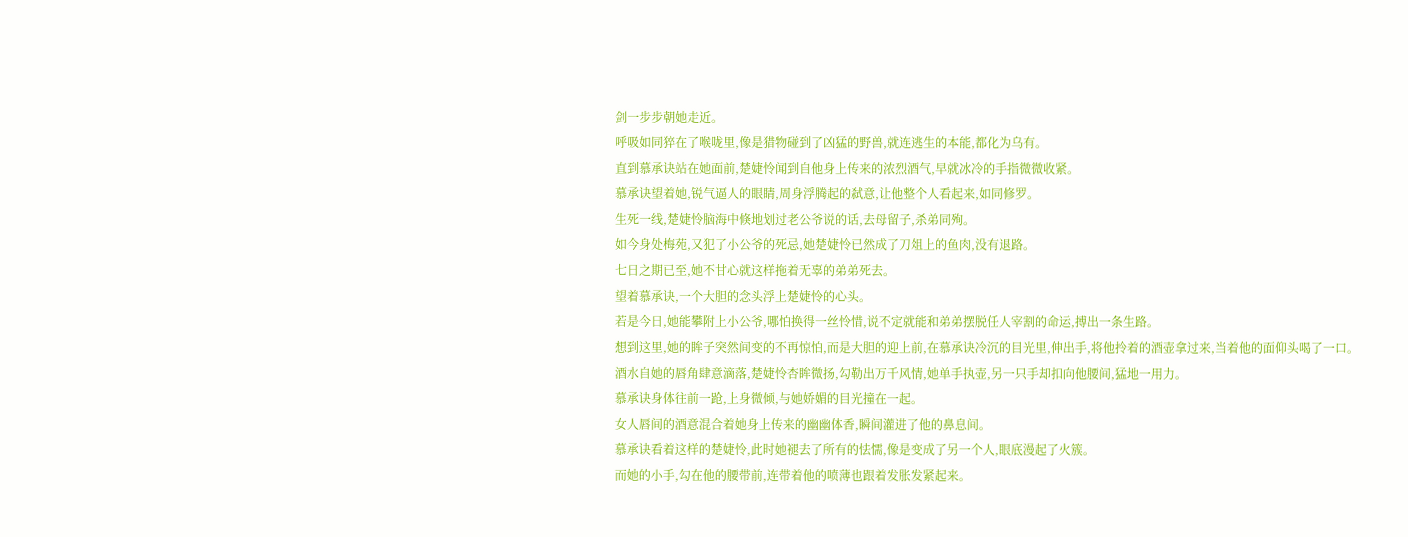剑一步步朝她走近。
呼吸如同猝在了喉咙里,像是猎物碰到了凶猛的野兽,就连逃生的本能,都化为乌有。
直到慕承诀站在她面前,楚婕怜闻到自他身上传来的浓烈酒气,早就冰冷的手指微微收紧。
慕承诀望着她,锐气逼人的眼睛,周身浮腾起的弑意,让他整个人看起来,如同修罗。
生死一线,楚婕怜脑海中倏地划过老公爷说的话,去母留子,杀弟同殉。
如今身处梅苑,又犯了小公爷的死忌,她楚婕怜已然成了刀俎上的鱼肉,没有退路。
七日之期已至,她不甘心就这样拖着无辜的弟弟死去。
望着慕承诀,一个大胆的念头浮上楚婕怜的心头。
若是今日,她能攀附上小公爷,哪怕换得一丝怜惜,说不定就能和弟弟摆脱任人宰割的命运,搏出一条生路。
想到这里,她的眸子突然间变的不再惊怕,而是大胆的迎上前,在慕承诀冷沉的目光里,伸出手,将他拎着的酒壶拿过来,当着他的面仰头喝了一口。
酒水自她的唇角肆意滴落,楚婕怜杏眸微扬,勾勒出万千风情,她单手执壶,另一只手却扣向他腰间,猛地一用力。
慕承诀身体往前一跄,上身微倾,与她娇媚的目光撞在一起。
女人唇间的酒意混合着她身上传来的幽幽体香,瞬间灌进了他的鼻息间。
慕承诀看着这样的楚婕怜,此时她褪去了所有的怯懦,像是变成了另一个人,眼底漫起了火簇。
而她的小手,勾在他的腰带前,连带着他的喷薄也跟着发胀发紧起来。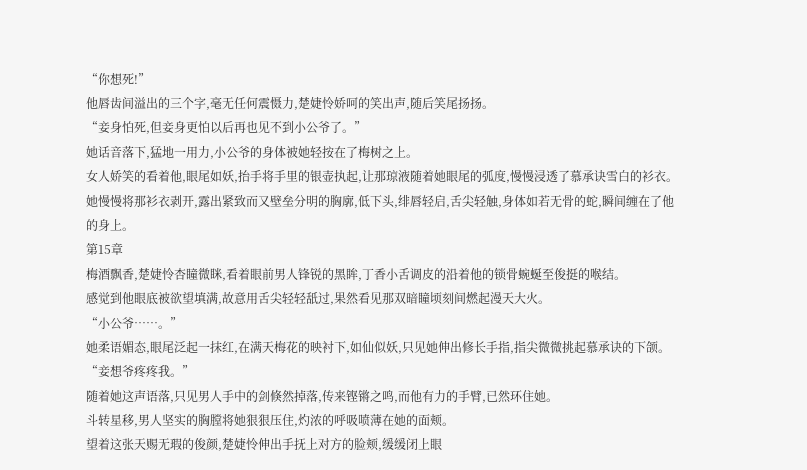“你想死!”
他唇齿间溢出的三个字,毫无任何震慑力,楚婕怜娇呵的笑出声,随后笑尾扬扬。
“妾身怕死,但妾身更怕以后再也见不到小公爷了。”
她话音落下,猛地一用力,小公爷的身体被她轻按在了梅树之上。
女人娇笑的看着他,眼尾如妖,抬手将手里的银壶执起,让那琼液随着她眼尾的弧度,慢慢浸透了慕承诀雪白的衫衣。
她慢慢将那衫衣剥开,露出紧致而又壁垒分明的胸廓,低下头,绯唇轻启,舌尖轻触,身体如若无骨的蛇,瞬间缠在了他的身上。
第15章
梅酒飘香,楚婕怜杏瞳微眯,看着眼前男人锋锐的黑眸,丁香小舌调皮的沿着他的锁骨蜿蜒至俊挺的喉结。
感觉到他眼底被欲望填满,故意用舌尖轻轻舐过,果然看见那双暗瞳顷刻间燃起漫天大火。
“小公爷……。”
她柔语媚态,眼尾泛起一抹红,在满天梅花的映衬下,如仙似妖,只见她伸出修长手指,指尖微微挑起慕承诀的下颌。
“妾想爷疼疼我。”
随着她这声语落,只见男人手中的剑倏然掉落,传来铿锵之鸣,而他有力的手臂,已然环住她。
斗转星移,男人坚实的胸膛将她狠狠压住,灼浓的呼吸喷薄在她的面颊。
望着这张天赐无瑕的俊颜,楚婕怜伸出手抚上对方的脸颊,缓缓闭上眼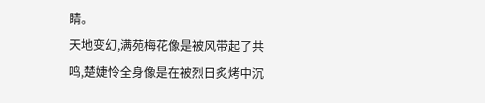睛。
天地变幻,满苑梅花像是被风带起了共鸣,楚婕怜全身像是在被烈日炙烤中沉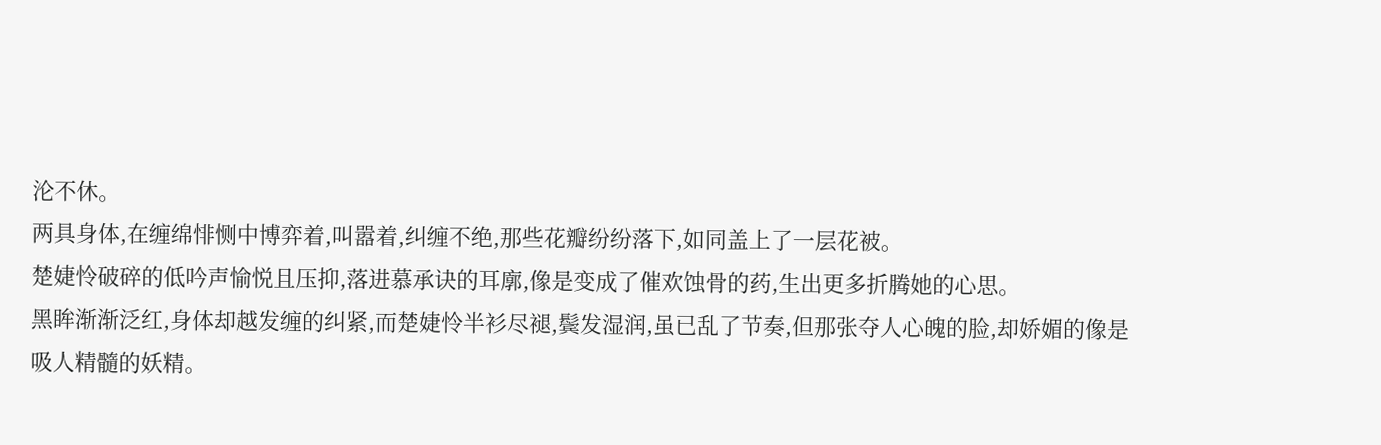沦不休。
两具身体,在缠绵悱恻中博弈着,叫嚣着,纠缠不绝,那些花瓣纷纷落下,如同盖上了一层花被。
楚婕怜破碎的低吟声愉悦且压抑,落进慕承诀的耳廓,像是变成了催欢蚀骨的药,生出更多折腾她的心思。
黑眸渐渐泛红,身体却越发缠的纠紧,而楚婕怜半衫尽褪,鬓发湿润,虽已乱了节奏,但那张夺人心魄的脸,却娇媚的像是吸人精髓的妖精。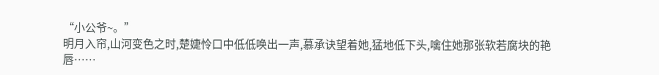“小公爷~。”
明月入帘,山河变色之时,楚婕怜口中低低唤出一声,慕承诀望着她,猛地低下头,噙住她那张软若腐块的艳唇……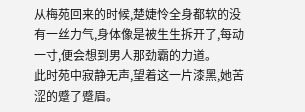从梅苑回来的时候,楚婕怜全身都软的没有一丝力气,身体像是被生生拆开了,每动一寸,便会想到男人那劲霸的力道。
此时苑中寂静无声,望着这一片漆黑,她苦涩的蹙了蹙眉。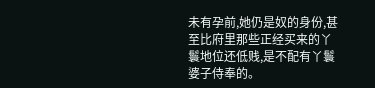未有孕前,她仍是奴的身份,甚至比府里那些正经买来的丫鬟地位还低贱,是不配有丫鬟婆子侍奉的。